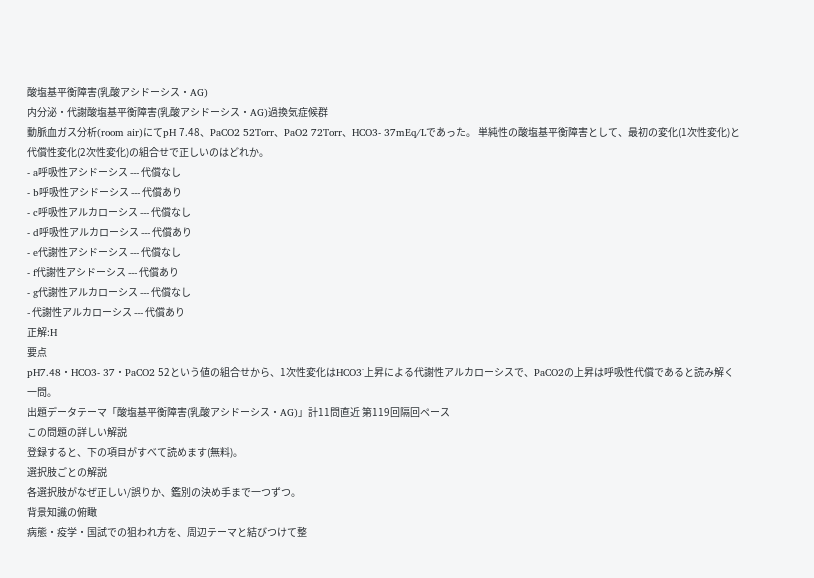酸塩基平衡障害(乳酸アシドーシス・AG)
内分泌・代謝酸塩基平衡障害(乳酸アシドーシス・AG)過換気症候群
動脈血ガス分析(room air)にてpH 7.48、PaCO2 52Torr、PaO2 72Torr、HCO3- 37mEq/Lであった。 単純性の酸塩基平衡障害として、最初の変化(1次性変化)と代償性変化(2次性変化)の組合せで正しいのはどれか。
- a呼吸性アシドーシス --- 代償なし
- b呼吸性アシドーシス --- 代償あり
- c呼吸性アルカローシス --- 代償なし
- d呼吸性アルカローシス --- 代償あり
- e代謝性アシドーシス --- 代償なし
- f代謝性アシドーシス --- 代償あり
- g代謝性アルカローシス --- 代償なし
- 代謝性アルカローシス --- 代償あり
正解:H
要点
pH7.48・HCO3- 37・PaCO2 52という値の組合せから、1次性変化はHCO3⁻上昇による代謝性アルカローシスで、PaCO2の上昇は呼吸性代償であると読み解く一問。
出題データテーマ「酸塩基平衡障害(乳酸アシドーシス・AG)」計11問直近 第119回隔回ペース
この問題の詳しい解説
登録すると、下の項目がすべて読めます(無料)。
選択肢ごとの解説
各選択肢がなぜ正しい/誤りか、鑑別の決め手まで一つずつ。
背景知識の俯瞰
病態・疫学・国試での狙われ方を、周辺テーマと結びつけて整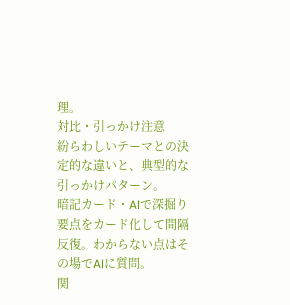理。
対比・引っかけ注意
紛らわしいテーマとの決定的な違いと、典型的な引っかけパターン。
暗記カード・AIで深掘り
要点をカード化して間隔反復。わからない点はその場でAIに質問。
関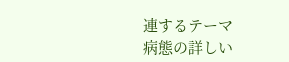連するテーマ
病態の詳しい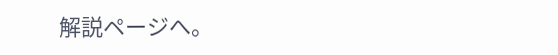解説ページへ。